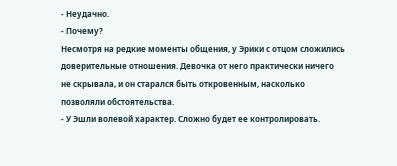- Неудачно.
- Почему?
Несмотря на редкие моменты общения, у Эрики с отцом сложились доверительные отношения. Девочка от него практически ничего не скрывала, и он старался быть откровенным, насколько позволяли обстоятельства.
- У Эшли волевой характер. Сложно будет ее контролировать.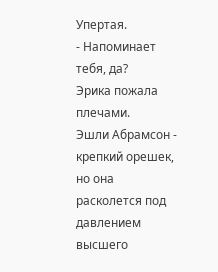Упертая.
- Напоминает тебя, да?
Эрика пожала плечами.
Эшли Абрамсон - крепкий орешек, но она расколется под давлением высшего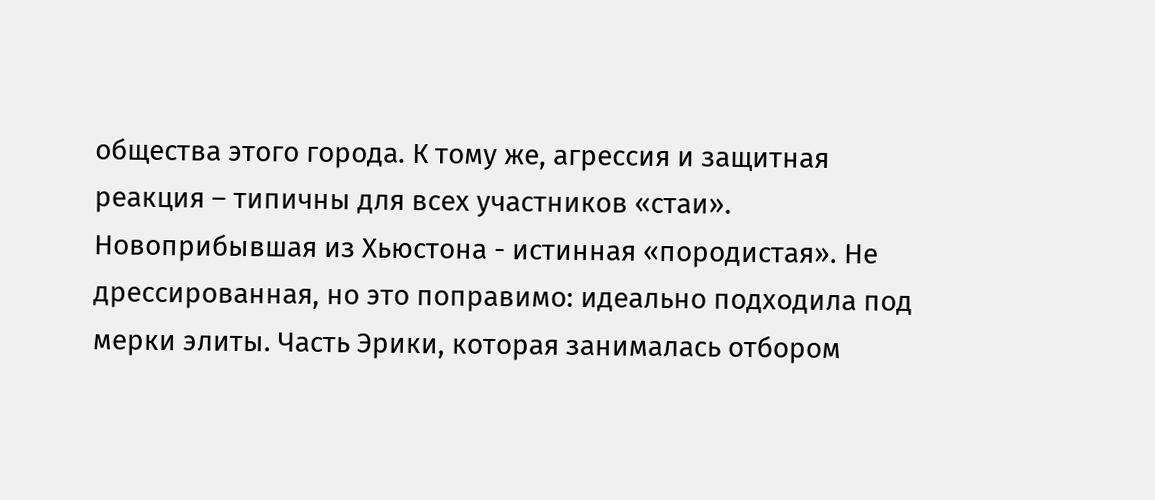общества этого города. К тому же, агрессия и защитная реакция – типичны для всех участников «стаи». Новоприбывшая из Хьюстона - истинная «породистая». Не дрессированная, но это поправимо: идеально подходила под мерки элиты. Часть Эрики, которая занималась отбором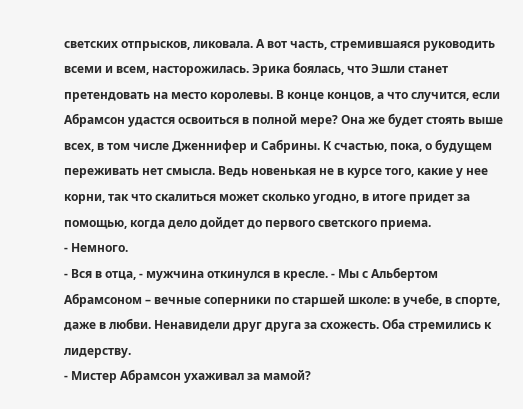светских отпрысков, ликовала. А вот часть, стремившаяся руководить всеми и всем, насторожилась. Эрика боялась, что Эшли станет претендовать на место королевы. В конце концов, а что случится, если Абрамсон удастся освоиться в полной мере? Она же будет стоять выше всех, в том числе Дженнифер и Сабрины. К счастью, пока, о будущем переживать нет смысла. Ведь новенькая не в курсе того, какие у нее корни, так что скалиться может сколько угодно, в итоге придет за помощью, когда дело дойдет до первого светского приема.
- Немного.
- Вся в отца, - мужчина откинулся в кресле. - Мы с Альбертом Абрамсоном – вечные соперники по старшей школе: в учебе, в спорте, даже в любви. Ненавидели друг друга за схожесть. Оба стремились к лидерству.
- Мистер Абрамсон ухаживал за мамой?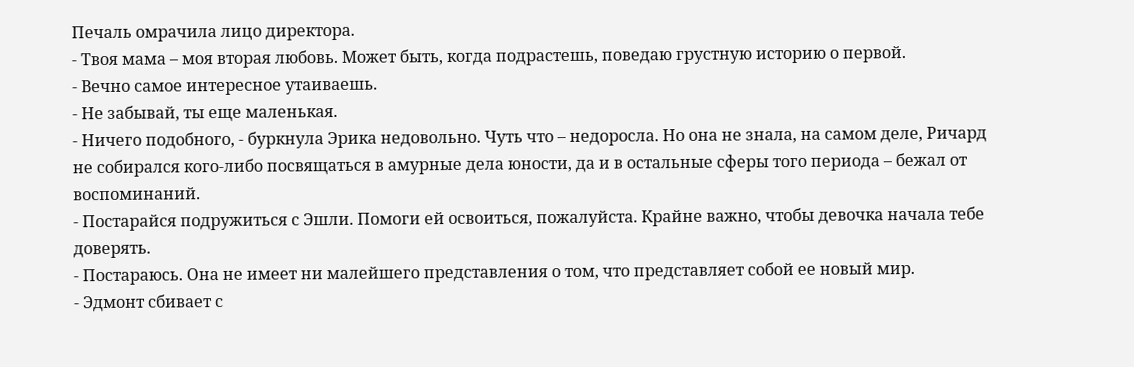Печаль омрачила лицо директора.
- Твоя мама – моя вторая любовь. Может быть, когда подрастешь, поведаю грустную историю о первой.
- Вечно самое интересное утаиваешь.
- Не забывай, ты еще маленькая.
- Ничего подобного, - буркнула Эрика недовольно. Чуть что – недоросла. Но она не знала, на самом деле, Ричард не собирался кого-либо посвящаться в амурные дела юности, да и в остальные сферы того периода – бежал от воспоминаний.
- Постарайся подружиться с Эшли. Помоги ей освоиться, пожалуйста. Крайне важно, чтобы девочка начала тебе доверять.
- Постараюсь. Она не имеет ни малейшего представления о том, что представляет собой ее новый мир.
- Эдмонт сбивает с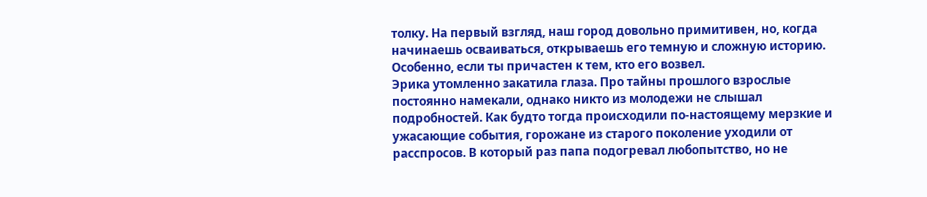толку. На первый взгляд, наш город довольно примитивен, но, когда начинаешь осваиваться, открываешь его темную и сложную историю. Особенно, если ты причастен к тем, кто его возвел.
Эрика утомленно закатила глаза. Про тайны прошлого взрослые постоянно намекали, однако никто из молодежи не слышал подробностей. Как будто тогда происходили по-настоящему мерзкие и ужасающие события, горожане из старого поколение уходили от расспросов. В который раз папа подогревал любопытство, но не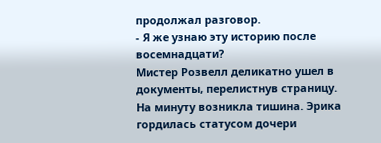продолжал разговор.
- Я же узнаю эту историю после восемнадцати?
Мистер Розвелл деликатно ушел в документы, перелистнув страницу. На минуту возникла тишина. Эрика гордилась статусом дочери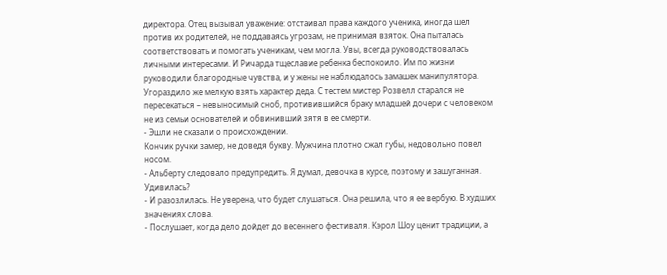директора. Отец вызывал уважение: отстаивал права каждого ученика, иногда шел против их родителей, не поддаваясь угрозам, не принимая взяток. Она пыталась соответствовать и помогать ученикам, чем могла. Увы, всегда руководствовалась личными интересами. И Ричарда тщеславие ребенка беспокоило. Им по жизни руководили благородные чувства, и у жены не наблюдалось замашек манипулятора. Угораздило же мелкую взять характер деда. С тестем мистер Розвелл старался не пересекаться – невыносимый сноб, противившийся браку младшей дочери с человеком не из семьи основателей и обвинивший зятя в ее смерти.
- Эшли не сказали о происхождении.
Кончик ручки замер, не доведя букву. Мужчина плотно сжал губы, недовольно повел носом.
- Альберту следовало предупредить. Я думал, девочка в курсе, поэтому и зашуганная. Удивилась?
- И разозлилась. Не уверена, что будет слушаться. Она решила, что я ее вербую. В худших значениях слова.
- Послушает, когда дело дойдет до весеннего фестиваля. Кэрол Шоу ценит традиции, а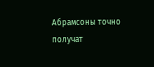Абрамсоны точно получат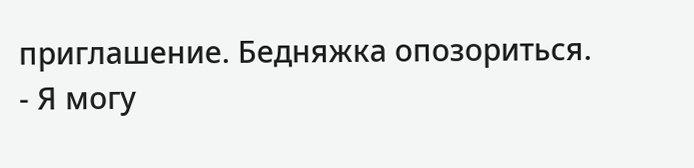приглашение. Бедняжка опозориться.
- Я могу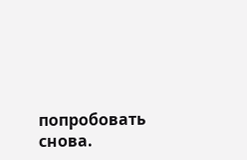попробовать снова.